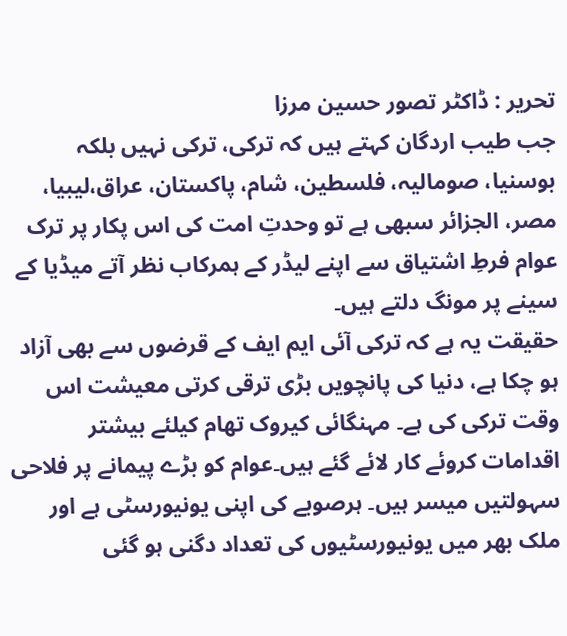تحریر : ڈاکٹر تصور حسین مرزا
جب طیب اردگان کہتے ہیں کہ ترکی، ترکی نہیں بلکہ بوسنیا، صومالیہ، فلسطین، شام، پاکستان، عراق،لیبیا، مصر، الجزائر سبھی ہے تو وحدتِ امت کی اس پکار پر ترک عوام فرطِ اشتیاق سے اپنے لیڈر کے ہمرکاب نظر آتے میڈیا کے سینے پر مونگ دلتے ہیں۔
حقیقت یہ ہے کہ ترکی آئی ایم ایف کے قرضوں سے بھی آزاد ہو چکا ہے، دنیا کی پانچویں بڑی ترقی کرتی معیشت اس وقت ترکی کی ہے۔ مہنگائی کیروک تھام کیلئے بیشتر اقدامات کروئے کار لائے گئے ہیں۔عوام کو بڑے پیمانے پر فلاحی سہولتیں میسر ہیں۔ ہرصوبے کی اپنی یونیورسٹی ہے اور ملک بھر میں یونیورسٹیوں کی تعداد دگنی ہو گئی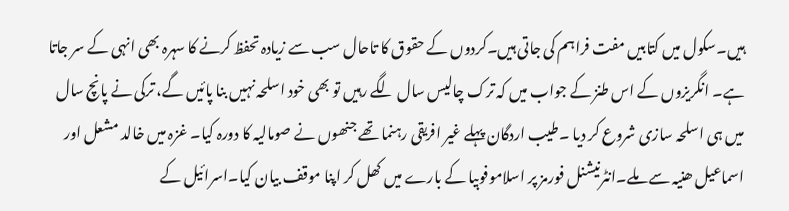ہیں۔سکول میں کتابیں مفت فراہم کی جاتی ہیں۔کردوں کے حقوق کا تاحال سب سے زیادہ تحفظ کرنے کا سہرہ بھی انہی کے سر جاتا ہے۔ انگریزوں کے اس طنز کے جواب میں کہ ترک چالیس سال لگے رہیں تو بھی خود اسلحہ نہیں بنا پائیں گے، ترکی نے پانچ سال میں ہی اسلحہ سازی شروع کر دیا ۔طیب اردگان پہلے غیر افریقی رہنما تھے جنھوں نے صومالیہ کا دورہ کیا۔ غزہ میں خالد مشعل اور اسماعیل ھنیہ سے ملے۔انٹرنیشنل فورمز پر اسلاموفوبیا کے بارے میں کھل کر اپنا موقف بیان کیا۔اسرائیل کے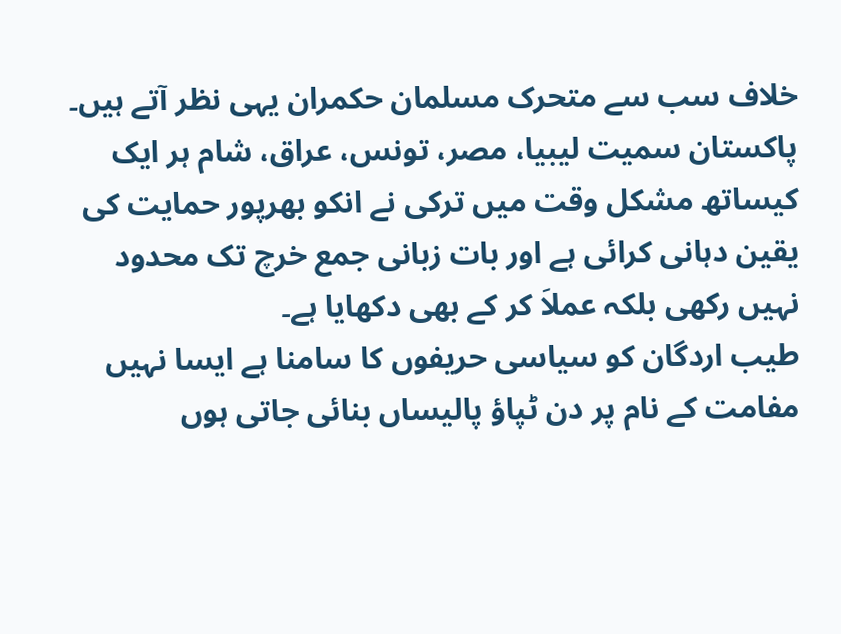خلاف سب سے متحرک مسلمان حکمران یہی نظر آتے ہیں۔ پاکستان سمیت لیبیا، مصر، تونس، عراق، شام ہر ایک کیساتھ مشکل وقت میں ترکی نے انکو بھرپور حمایت کی یقین دہانی کرائی ہے اور بات زبانی جمع خرچ تک محدود نہیں رکھی بلکہ عملاَ کر کے بھی دکھایا ہے۔
طیب اردگان کو سیاسی حریفوں کا سامنا ہے ایسا نہیں مفامت کے نام پر دن ٹپاؤ پالیساں بنائی جاتی ہوں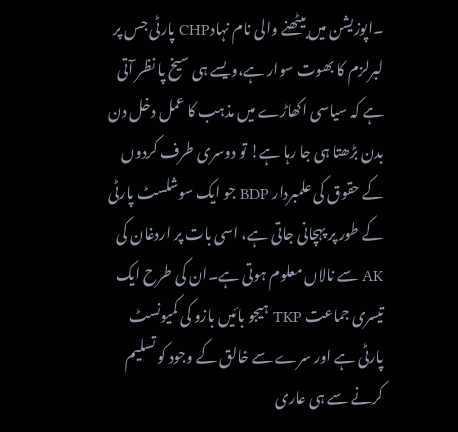۔اپوزیشن میں بیٹھنے والی نام نہادCHP پارٹی جس پر لبرلزم کا بھوت سوار ہے،ویسے ہی سیخ پا نظر آتی ہے کہ سیاسی اکھاڑے میں مذہب کا عمل دخل دن بدن بڑھتا ہی جا رہا ہے! تو دوسری طرف کردوں کے حقوق کی علمبردار BDP جو ایک سوشلسٹ پارٹی کے طور پر پہچانی جاتی ہے، اسی بات پر اردغان کی AK سے نالاں معلوم ہوتی ہے۔ان کی طرح ایک تیسری جماعت TKP ہیجو بائیں بازو کی کمیونسٹ پارٹی ہے اور سرے سے خالق کے وجود کو تسلیم کرنے سے ہی عاری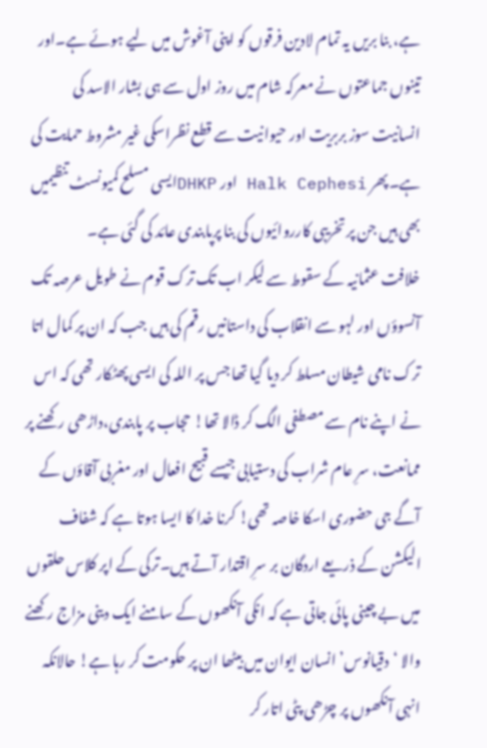ہے، بنا بریں یہ تمام لادین فرقوں کو اپنی آغوش میں لیے ہوئے ہے۔اور تینوں جماعتوں نے معرکہ شام میں روز اول سے ہی بشار الاسد کی انسانیت سوز بربریت اور حیوانیت سے قطع نظراسکی غیر مشروط حمایت کی ہے۔پھر Halk Cephesi اور DHKPایسی مسلح کمیونسٹ تنظیمیں بھی ہیں جن پر تخریبی کارروائیوں کی بنا پرپابندی عائد کی گئی ہے۔
خلافت عثمانیہ کے سقوط سے لیکر اب تک ترک قوم نے طویل عرصہ تک آنسوؤں اور لہو سے انقلاب کی داستانیں رقم کی ہیں جب کہ ان پر کمال اتا ترک نامی شیطان مسلط کر دیا گیا تھا جس پر اللہ کی ایسی پھٹکار تھی کہ اس نے اپنے نام سے مصطفی الگ کر ڈالا تھا! حجاب پر پابندی،داڑھی رکھنے پر ممانعت، سرِ عام شراب کی دستیابی جیسے قبیح افعال اور مغربی آقاؤں کے آگے جی حضوری اسکا خاصہ تھی! کرنا خدا کا ایسا ہوتا ہے کہ شفاف الیکشن کے ذریعے اردگان بر سرِ اقتدار آتے ہیں۔ترکی کے اپر کلاس حلقوں میں بے چینی پائی جاتی ہے کہ انکی آنکھوں کے سامنے ایک دینی مزاج رکھنے والا ‘دقیانوس’انسان ایوان میں بیٹھا ان پر حکومت کر رہا ہے! حالانکہ انہی آنکھوں پر چڑھی پٹی اتار کر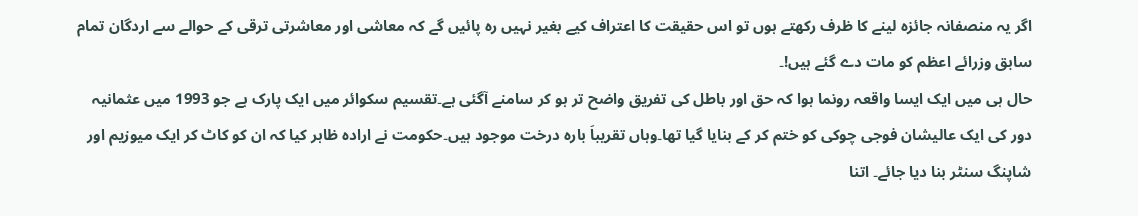اگر یہ منصفانہ جائزہ لینے کا ظرف رکھتے ہوں تو اس حقیقت کا اعتراف کیے بغیر نہیں رہ پائیں گے کہ معاشی اور معاشرتی ترقی کے حوالے سے اردگان تمام سابق وزرائے اعظم کو مات دے گئے ہیں!۔
حال ہی میں ایک ایسا واقعہ رونما ہوا کہ حق اور باطل کی تفریق واضح تر ہو کر سامنے آگئی ہے۔تقسیم سکوائر میں ایک پارک ہے جو 1993 میں عثمانیہ دور کی ایک عالیشان فوجی چوکی کو ختم کر کے بنایا گیا تھا۔وہاں تقریباَ بارہ درخت موجود ہیں۔حکومت نے ارادہ ظاہر کیا کہ ان کو کاٹ کر ایک میوزیم اور شاپنگ سنٹر بنا دیا جائے۔ اتنا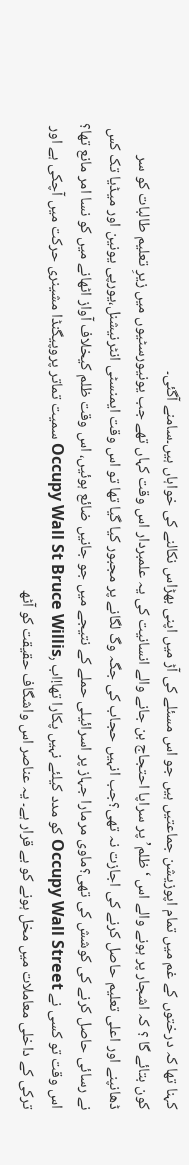کہنا تھا کہ درختوں کے غم میں تمام اپوزیشن جماعتیں ہیں جو اس مسئلے کی آڑ میں اپنی بھڑاس نکالنے کی خواہاں ہیں۔سامنے آگئی۔
کون بتائے گا ؟ کہ اشجار پر ہونے والے اس ‘ظلم’ پر سراپا احتجاج بن جانے والے انسانیت کی یہ علمبردار اس وقت کہاں تھے جب یونیورسٹیوں میں زیرِ تعلیم طالبات کو سر ڈھانپنے اور اعلی تعلیم حاصل کرنے کی اجازت نہ تھی؟جب انہیں حجاب کی جگہ وگ لگانے پر مجبور کیا گیا تھا تو اس وقت ایمنسٹی انٹرنیشنل،یورپی یونین اور میڈیا تک کس نے رسائی حاصل کرنے کی کوشش کی تھی؟ماوی مرمارا جہاز پر اسرائیلی حملے کے نتیجے میں جو جانیں ضائع ہوئیں، اس وقت ظلم کیخلاف آواز اٹھانے میں کو نسا امر مانع تھا؟ اس وقت تو کسی نے Occupy Wall Street کو مدد کیلئے نہیں پکارا تھا!اب Bruce Willis٫ Occupy Wall St سمیت تماتر پروپیگنڈا مشینری حرکت میں آچکی ہے اور ترکی کے داخلی معاملات میں مخل ہونے کو بے قرار ہے۔ یہ عناصر اس واشگاف حقیقت کو آٹھ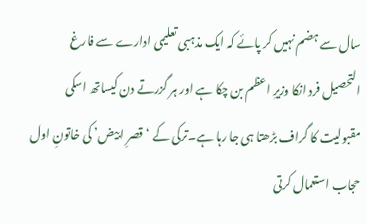سال سے ہضم نہیں کر پائے کہ ایک مذہبی تعلیمی ادارے سے فارغ التحصیل فرد انکا وزیرِ اعظم بن چکا ہے اور ہر گزرتے دن کیساتھ اسکی مقبولیت کا گراف بڑھتا ہی جا رہا ہے۔ترکی کے ‘قصرِ ابیض’ کی خاتونِ اول حجاب استعمال کرتی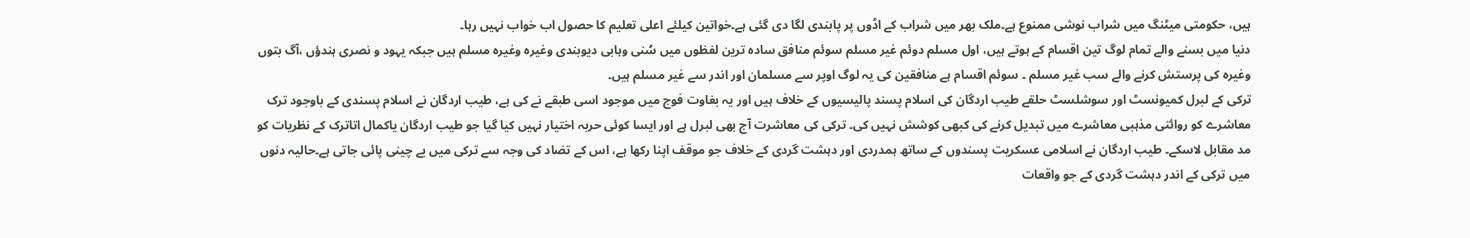ہیں، حکومتی میٹنگ میں شراب نوشی ممنوع ہے۔ملک بھر میں شراب کے اڈوں پر پابندی لگا دی گئی ہے۔خواتین کیلئے اعلی تعلیم کا حصول اب خواب نہیں رہا۔
دنیا میں بسنے والے تمام لوگ تین اقسام کے ہوتے ہیں، اول مسلم دوئم غیر مسلم سوئم منافق سادہ ترین لفظوں میں سُنی وہابی دیوبندی وغیرہ وغیرہ مسلم ہیں جبکہ یہود و نصری ہندؤں ،آگ بتوں وغیرہ کی پرستش کرنے والے سب غیر مسلم ۔ سوئم اقسام ہے منافقین کی یہ لوگ اوپر سے مسلمان اور اندر سے غیر مسلم ہیں۔
ترکی کے لبرل کمیونسٹ اور سوشلسٹ حلقے طیب اردگان کی اسلام پسند پالیسیوں کے خلاف ہیں اور یہ بغاوت فوج میں موجود اسی طبقے نے کی ہے، طیب اردگان نے اسلام پسندی کے باوجود ترک معاشرے کو روائتی مذہبی معاشرے میں تبدیل کرنے کی کبھی کوشش نہیں کی۔ ترکی کی معاشرت آج بھی لبرل ہے اور ایسا کوئی حربہ اختیار نہیں کیا گیا جو طیب اردگان یاکمال اتاترک کے نظریات کو مد مقابل لاسکے۔ طیب اردگان نے اسلامی عسکریت پسندوں کے ساتھ ہمدردی اور دہشت گردی کے خلاف جو موقف اپنا رکھا ہے، اس کے تضاد کی وجہ سے ترکی میں بے چینی پائی جاتی ہے۔حالیہ دنوں میں ترکی کے اندر دہشت گردی کے جو واقعات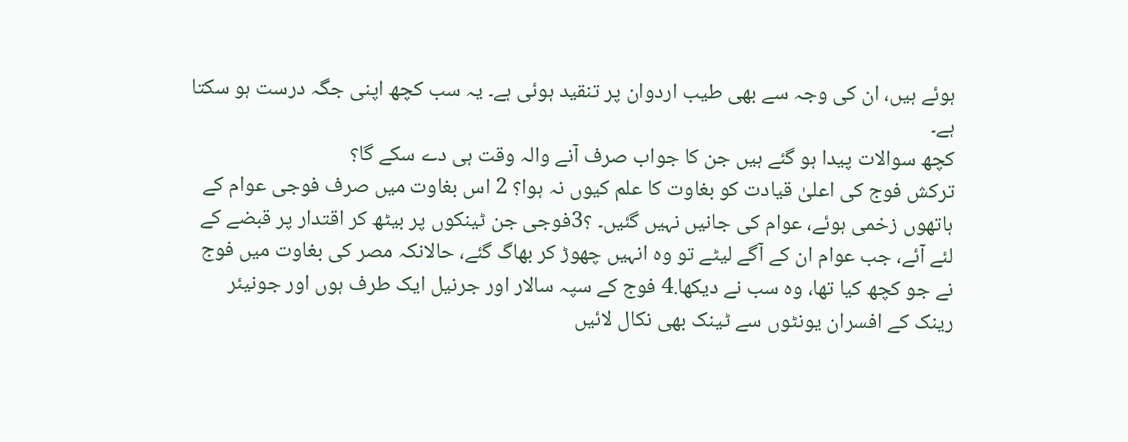ہوئے ہیں، ان کی وجہ سے بھی طیب اردوان پر تنقید ہوئی ہے۔ یہ سب کچھ اپنی جگہ درست ہو سکتا ہے۔
کچھ سوالات پیدا ہو گئے ہیں جن کا جواب صرف آنے والہ وقت ہی دے سکے گا؟
ترکش فوج کی اعلیٰ قیادت کو بغاوت کا علم کیوں نہ ہوا؟ 2 اس بغاوت میں صرف فوجی عوام کے ہاتھوں زخمی ہوئے، عوام کی جانیں نہیں گئیں۔ ؟3فوجی جن ٹینکوں پر بیٹھ کر اقتدار پر قبضے کے لئے آئے، جب عوام ان کے آگے لیٹے تو وہ انہیں چھوڑ کر بھاگ گئے، حالانکہ مصر کی بغاوت میں فوج نے جو کچھ کیا تھا، وہ سب نے دیکھا.4 فوج کے سپہ سالار اور جرنیل ایک طرف ہوں اور جونیئر رینک کے افسران یونٹوں سے ٹینک بھی نکال لائیں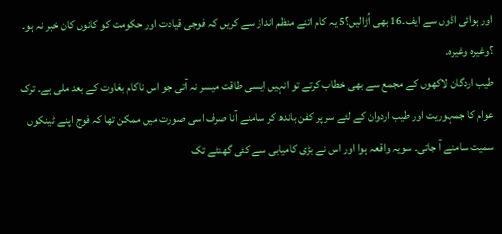اور ہوائی اڈوں سے ایف۔16 بھی اُڑالیں؟5 یہ کام اتنے منظم انداز سے کریں کہ فوجی قیادت اور حکومت کو کانوں کان خبر نہ ہو۔ ؟وغیرہ وغیرہ۔
طیب اردگان لاکھوں کے مجمع سے بھی خطاب کرتے تو انہیں ایسی طاقت میسر نہ آتی جو اس ناکام بغاوت کے بعد ملی ہے۔ ترک عوام کا جمہوریت اور طیب اردوان کے لئے سر پر کفن باندھ کر سامنے آنا صرف اسی صورت میں ممکن تھا کہ فوج اپنے ٹینکوں سمیت سامنے آ جاتی۔ سویہ واقعہ ہوا اور اس نے بڑی کامیابی سے کئی گھنٹے تک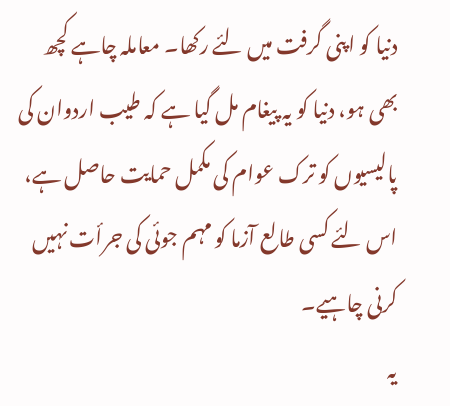دنیا کو اپنی گرفت میں لئے رکھا۔ معاملہ چاہے کچھ بھی ہو، دنیا کو یہ پیغام مل گیا ہے کہ طیب اردوان کی پالیسیوں کو ترک عوام کی مکمل حمایت حاصل ہے، اس لئے کسی طالع آزما کو مہم جوئی کی جرأت نہیں کرنی چاہیے۔
یہ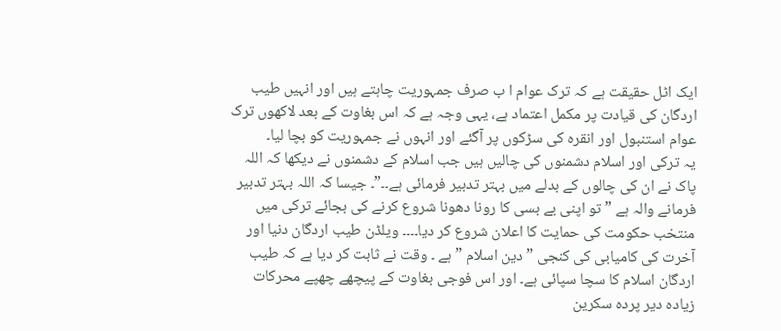ایک اٹل حقیقت ہے کہ ترک عوام ا ب صرف جمہوریت چاہتے ہیں اور انہیں طیب اردگان کی قیادت پر مکمل اعتماد ہے، یہی وجہ ہے کہ اس بغاوت کے بعد لاکھوں ترک عوام استنبول اور انقرہ کی سڑکوں پر آگئے اور انہوں نے جمہوریت کو بچا لیا۔
یہ ترکی اور اسلام دشمنوں کی چالیں ہیں جب اسلام کے دشمنوں نے دیکھا کہ اللہ پاک نے ان کی چالوں کے بدلے میں بہتر تدبیر فرمائی ہے۔۔”۔ جیسا کہ اللہ بہتر تدبیر فرمانے والہ ہے ” تو اپنی بے بسی کا رونا دھونا شروع کرنے کی بجائے ترکی میں منتخب حکومت کی حمایت کا اعلان شروع کر دیا۔۔۔۔ ویلڈن طیب اردگان دنیا اور آخرت کی کامیابی کی کنجی ” دین اسلام ” ہے ۔ وقت نے ثابت کر دیا ہے کہ طیب اردگان اسلام کا سچا سپائی ہے۔ اور اس فوجی بغاوت کے پیچھے چھپے محرکات زیادہ دیر پردہ سکرین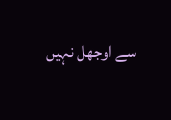سے اوجھل نہیں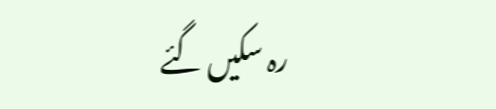رہ سکیں گئے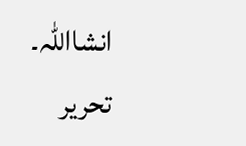انشااللہ۔
تحریر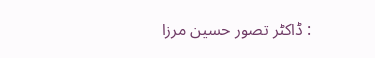: ڈاکٹر تصور حسین مرزا